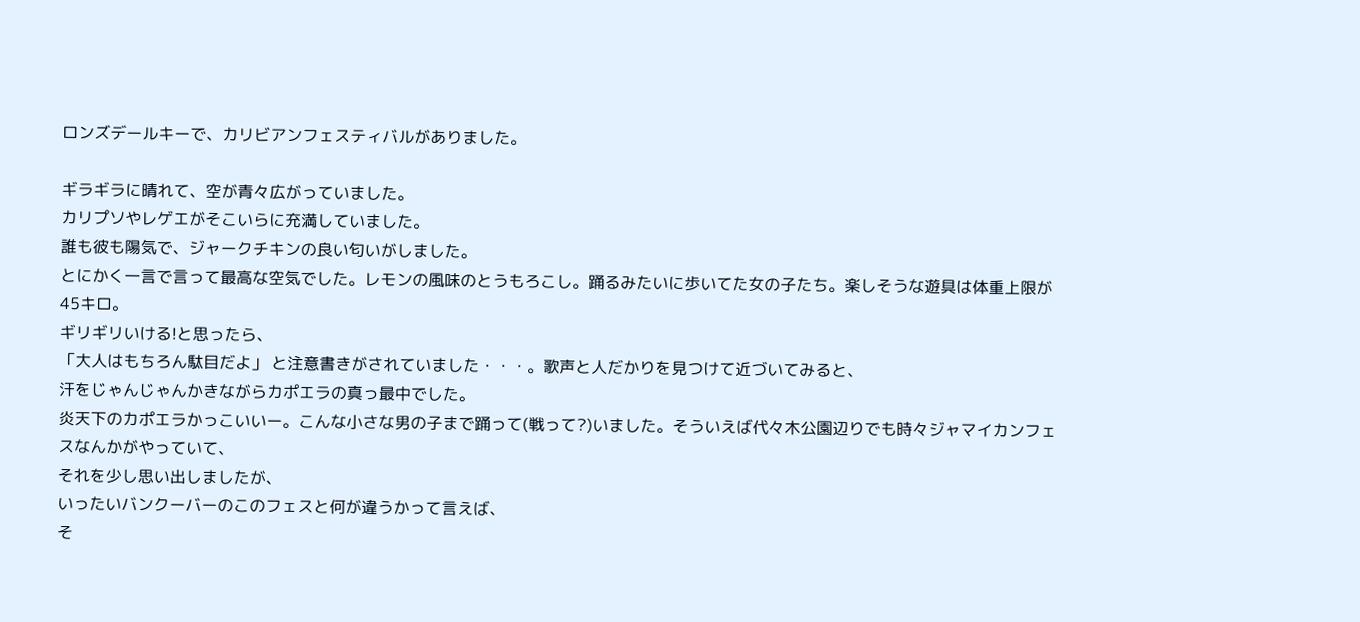ロンズデールキーで、カリビアンフェスティバルがありました。

ギラギラに晴れて、空が青々広がっていました。
カリプソやレゲエがそこいらに充満していました。
誰も彼も陽気で、ジャークチキンの良い匂いがしました。
とにかく一言で言って最高な空気でした。レモンの風味のとうもろこし。踊るみたいに歩いてた女の子たち。楽しそうな遊具は体重上限が45キロ。
ギリギリいける!と思ったら、
「大人はもちろん駄目だよ」 と注意書きがされていました・・・。歌声と人だかりを見つけて近づいてみると、
汗をじゃんじゃんかきながらカポエラの真っ最中でした。
炎天下のカポエラかっこいいー。こんな小さな男の子まで踊って(戦って?)いました。そういえば代々木公園辺りでも時々ジャマイカンフェスなんかがやっていて、
それを少し思い出しましたが、
いったいバンクーバーのこのフェスと何が違うかって言えば、
そ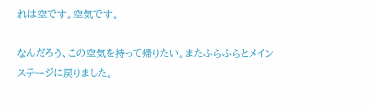れは空です。空気です。

なんだろう、この空気を持って帰りたい。またふらふらとメインステージに戻りました。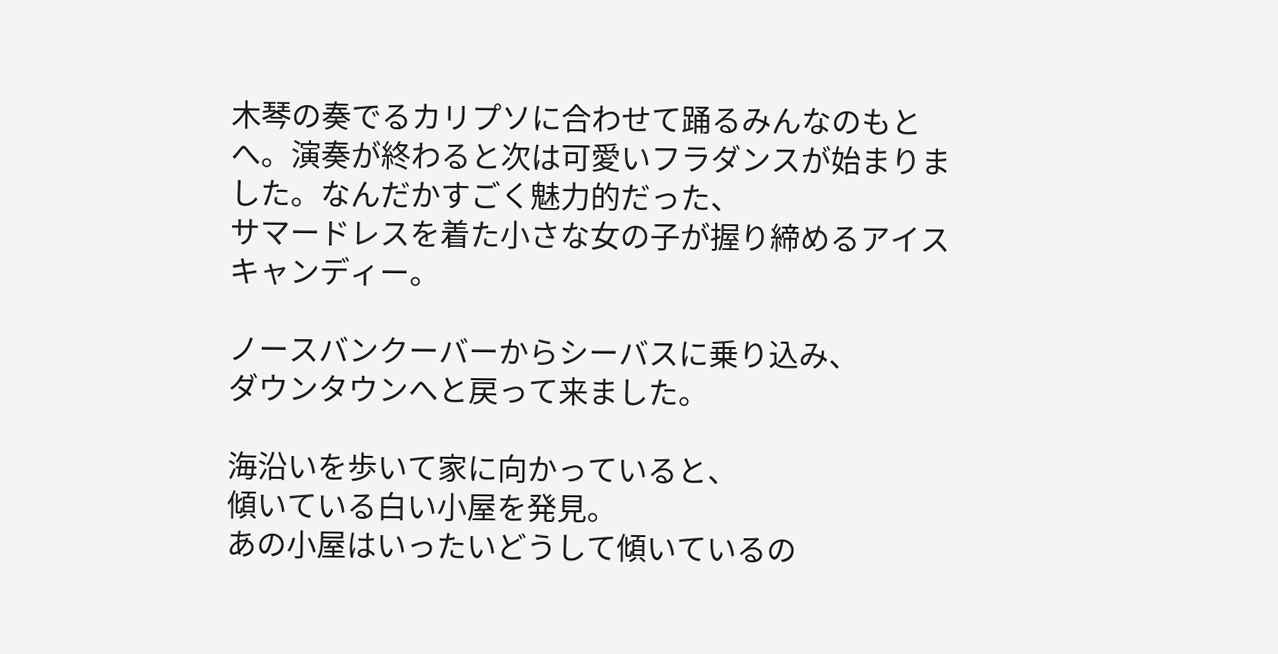木琴の奏でるカリプソに合わせて踊るみんなのもとへ。演奏が終わると次は可愛いフラダンスが始まりました。なんだかすごく魅力的だった、
サマードレスを着た小さな女の子が握り締めるアイスキャンディー。

ノースバンクーバーからシーバスに乗り込み、
ダウンタウンへと戻って来ました。

海沿いを歩いて家に向かっていると、
傾いている白い小屋を発見。
あの小屋はいったいどうして傾いているの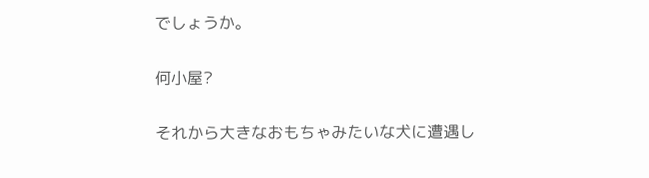でしょうか。

何小屋?

それから大きなおもちゃみたいな犬に遭遇し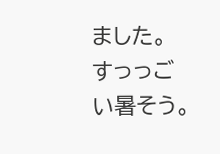ました。
すっっごい暑そう。